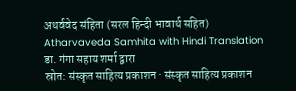अथर्ववेद संहिता (सरल हिन्दी भावार्थ सहित)
Atharvaveda Samhita with Hindi Translation
डा. गंगा सहाय शर्मा द्वारा
स्रोत: संस्कृत साहित्य प्रकाशन · संस्कृत साहित्य प्रकाशन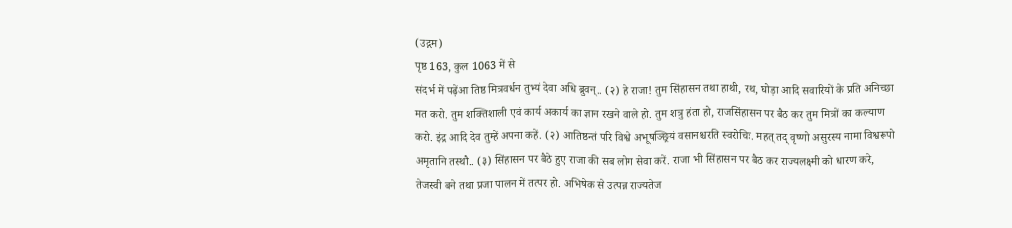(उद्गम)
पृष्ठ 163, कुल 1063 में से
संदर्भ में पढ़ेंआ तिष्ठ मित्रवर्धन तुभ्यं देवा अधि ब्रुवन्.. (२) हे राजा! तुम सिंहासन तथा हाथी, रथ, घोड़ा आदि सवारियों के प्रति अनिच्छा मत करो. तुम शक्तिशाली एवं कार्य अकार्य का ज्ञान रखने वाले हो. तुम शत्रु हंता हो, राजसिंहासन पर बैठ कर तुम मित्रों का कल्याण करो. इंद्र आदि देव तुम्हें अपना कहें. (२) आतिष्ठन्तं परि विश्वे अभूषञ्छ्रियं वसानश्चरति स्वरोचिः. महत् तद् वृष्णो असुरस्य नामा विश्वरूपो अमृतानि तस्थौ.. (३) सिंहासन पर बैठे हुए राजा की सब लोग सेवा करें. राजा भी सिंहासन पर बैठ कर राज्यलक्ष्मी को धारण करे, तेजस्वी बने तथा प्रजा पालन में तत्पर हो. अभिषेक से उत्पन्न राज्यतेज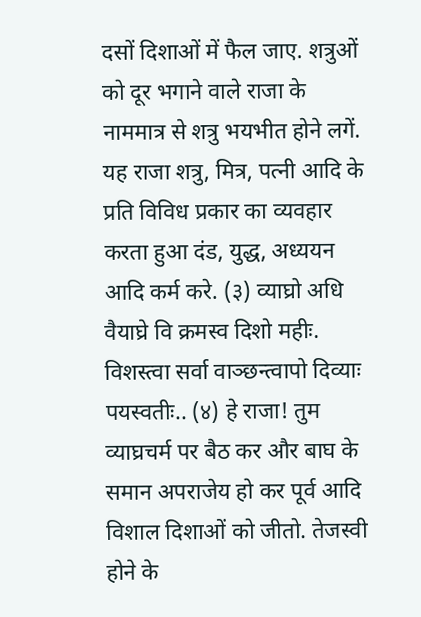दसों दिशाओं में फैल जाए. शत्रुओं को दूर भगाने वाले राजा के नाममात्र से शत्रु भयभीत होने लगें. यह राजा शत्रु, मित्र, पत्नी आदि के प्रति विविध प्रकार का व्यवहार करता हुआ दंड, युद्ध, अध्ययन आदि कर्म करे. (३) व्याघ्रो अधि वैयाघ्रे वि क्रमस्व दिशो महीः. विशस्त्वा सर्वा वाञ्छन्त्वापो दिव्याः पयस्वतीः.. (४) हे राजा! तुम व्याघ्रचर्म पर बैठ कर और बाघ के समान अपराजेय हो कर पूर्व आदि विशाल दिशाओं को जीतो. तेजस्वी होने के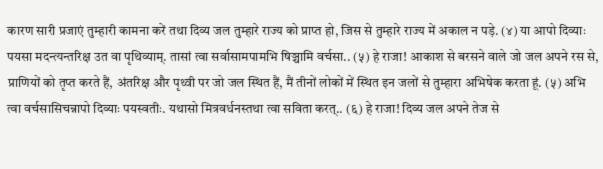कारण सारी प्रजाएं तुम्हारी कामना करें तथा दिव्य जल तुम्हारे राज्य को प्राप्त हो, जिस से तुम्हारे राज्य में अकाल न पड़े. (४) या आपो दिव्याः पयसा मदन्त्यन्तरिक्ष उत वा पृथिव्याम्. तासां त्वा सर्वासामपामभि षिञ्चामि वर्चसा.. (५) हे राजा! आकाश से बरसने वाले जो जल अपने रस से, प्राणियों को तृप्त करते हैं, अंतरिक्ष और पृथ्वी पर जो जल स्थित हैं, मैं तीनों लोकों में स्थित इन जलों से तुम्हारा अभिषेक करता हूं. (५) अभि त्वा वर्चसासिचन्नापो दिव्याः पयस्वतीः. यथासो मित्रवर्धनस्तथा त्वा सविता करत्.. (६) हे राजा! दिव्य जल अपने तेज से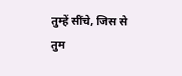तुम्हें सींचे, जिस से तुम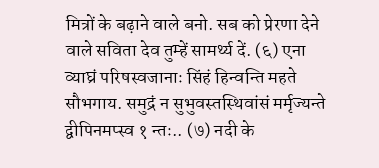मित्रों के बढ़ाने वाले बनो. सब को प्रेरणा देने वाले सविता देव तुम्हें सामर्थ्य दें. (६) एना व्याघ्रं परिषस्वजानाः सिंहं हिन्वन्ति महते सौभगाय. समुद्रं न सुभुवस्तस्थिवांसं मर्मृज्यन्ते द्वीपिनमप्स्व १ न्तः.. (७) नदी के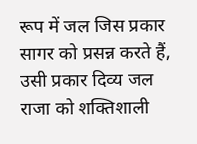रूप में जल जिस प्रकार सागर को प्रसन्न करते हैं, उसी प्रकार दिव्य जल राजा को शक्तिशाली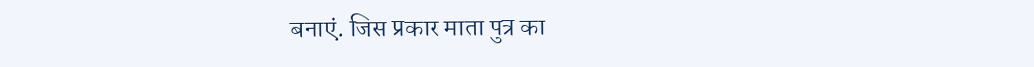बनाएं. जिस प्रकार माता पुत्र का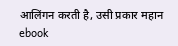आलिंगन करती है, उसी प्रकार महान ebook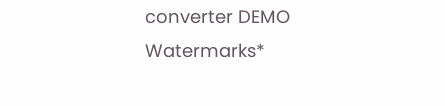converter DEMO Watermarks*